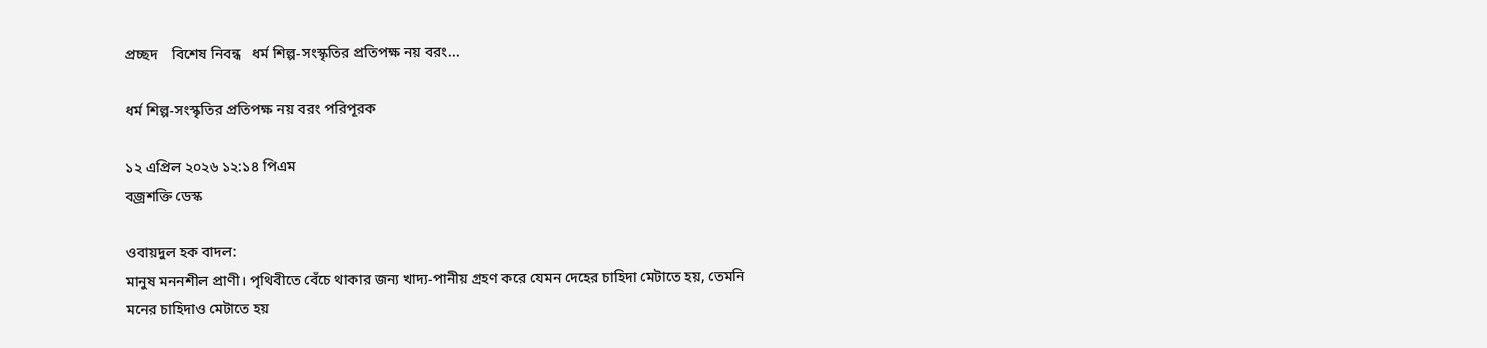প্রচ্ছদ    বিশেষ নিবন্ধ   ধর্ম শিল্প-সংস্কৃতির প্রতিপক্ষ নয় বরং...

ধর্ম শিল্প-সংস্কৃতির প্রতিপক্ষ নয় বরং পরিপূরক

১২ এপ্রিল ২০২৬ ১২:১৪ পিএম
বজ্রশক্তি ডেস্ক

ওবায়দুল হক বাদল:
মানুষ মননশীল প্রাণী। পৃথিবীতে বেঁচে থাকার জন্য খাদ্য-পানীয় গ্রহণ করে যেমন দেহের চাহিদা মেটাতে হয়, তেমনি মনের চাহিদাও মেটাতে হয়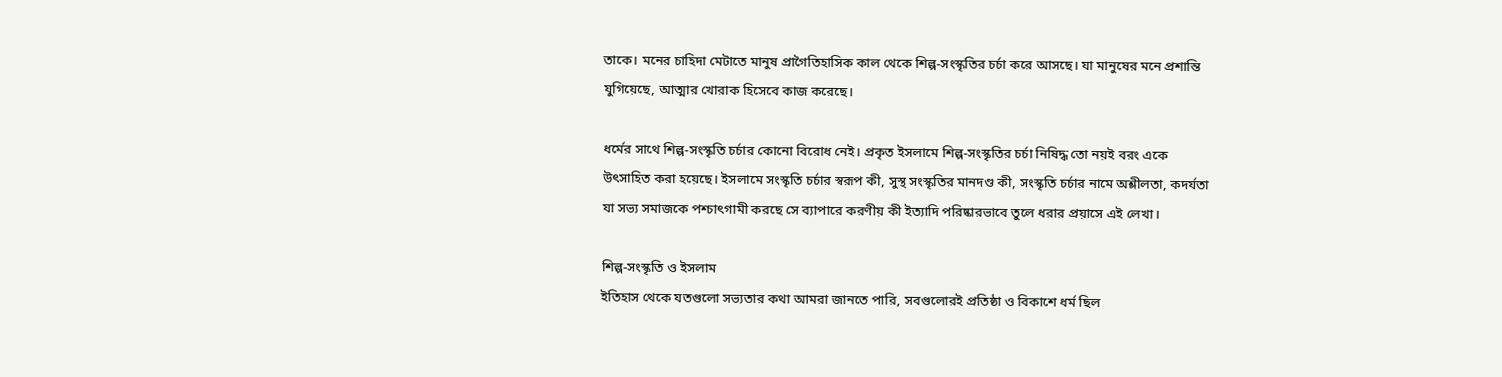তাকে। মনের চাহিদা মেটাতে মানুষ প্রাগৈতিহাসিক কাল থেকে শিল্প-সংস্কৃতির চর্চা করে আসছে। যা মানুষের মনে প্রশান্তি যুগিয়েছে, আত্মার খোরাক হিসেবে কাজ করেছে।

ধর্মের সাথে শিল্প-সংস্কৃতি চর্চার কোনো বিরোধ নেই। প্রকৃত ইসলামে শিল্প-সংস্কৃতির চর্চা নিষিদ্ধ তো নয়ই বরং একে উৎসাহিত করা হয়েছে। ইসলামে সংস্কৃতি চর্চার স্বরূপ কী, সুস্থ সংস্কৃতির মানদণ্ড কী, সংস্কৃতি চর্চার নামে অশ্লীলতা, কদর্যতা যা সভ্য সমাজকে পশ্চাৎগামী করছে সে ব্যাপারে করণীয় কী ইত্যাদি পরিষ্কারভাবে তুলে ধরার প্রয়াসে এই লেখা।

শিল্প-সংস্কৃতি ও ইসলাম
ইতিহাস থেকে যতগুলো সভ্যতার কথা আমরা জানতে পারি, সবগুলোরই প্রতিষ্ঠা ও বিকাশে ধর্ম ছিল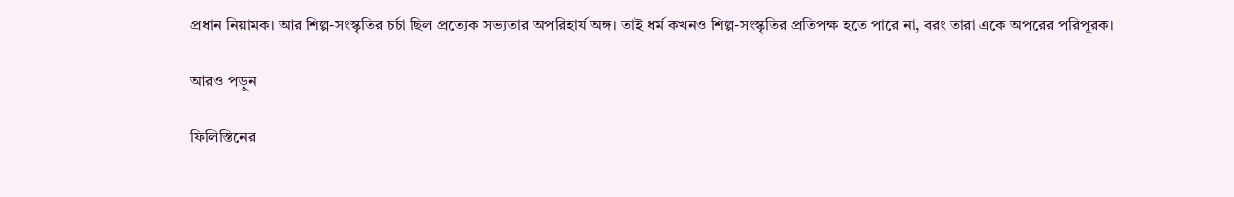প্রধান নিয়ামক। আর শিল্প-সংস্কৃতির চর্চা ছিল প্রত্যেক সভ্যতার অপরিহার্য অঙ্গ। তাই ধর্ম কখনও শিল্প-সংস্কৃতির প্রতিপক্ষ হতে পারে না, বরং তারা একে অপরের পরিপূরক।

আরও পড়ুন

ফিলিস্তিনের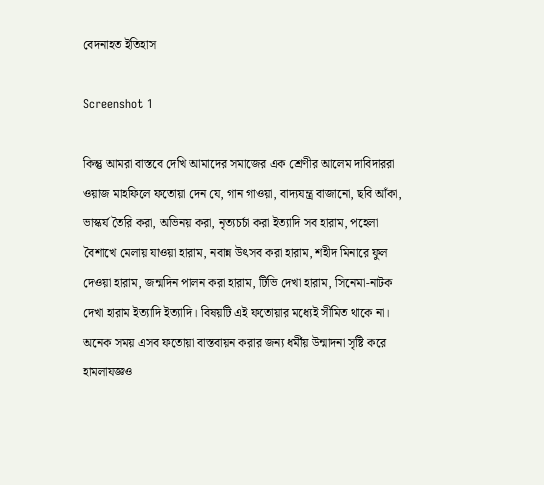বেদনাহত ইতিহাস

Screenshot 1

কিন্তু আমরা বাস্তবে দেখি আমাদের সমাজের এক শ্রেণীর আলেম দাবিদাররা ওয়াজ মাহফিলে ফতোয়া দেন যে, গান গাওয়া, বাদ্যযন্ত্র বাজানো, ছবি আঁকা, ভাস্কর্য তৈরি করা, অভিনয় করা, নৃত্যচর্চা করা ইত্যাদি সব হারাম, পহেলা বৈশাখে মেলায় যাওয়া হারাম, নবান্ন উৎসব করা হারাম, শহীদ মিনারে ফুল দেওয়া হারাম, জন্মদিন পালন করা হারাম, টিভি দেখা হারাম, সিনেমা-নাটক দেখা হারাম ইত্যাদি ইত্যাদি। বিষয়টি এই ফতোয়ার মধ্যেই সীমিত থাকে না। অনেক সময় এসব ফতোয়া বাস্তবায়ন করার জন্য ধর্মীয় উন্মাদনা সৃষ্টি করে হামলাযজ্ঞও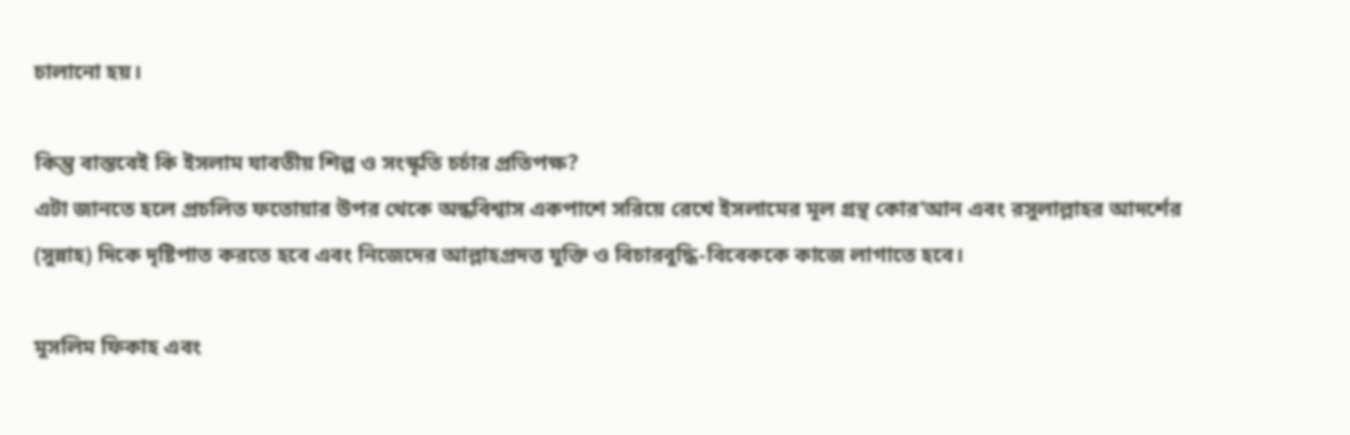চালানো হয়।

কিন্তু বাস্তবেই কি ইসলাম যাবতীয় শিল্প ও সংস্কৃতি চর্চার প্রতিপক্ষ?
এটা জানতে হলে প্রচলিত ফতোয়ার উপর থেকে অন্ধবিশ্বাস একপাশে সরিয়ে রেখে ইসলামের মূল গ্রন্থ কোর’আন এবং রসুলাল্লাহর আদর্শের (সুন্নাহ) দিকে দৃষ্টিপাত করতে হবে এবং নিজেদের আল্লাহপ্রদত্ত যুক্তি ও বিচারবুদ্ধি-বিবেককে কাজে লাগাতে হবে।

মুসলিম ফিকাহ এবং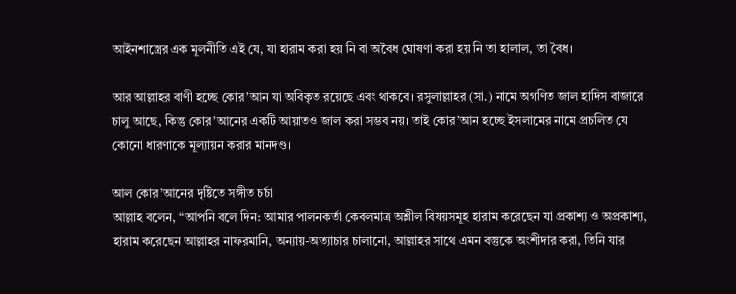আইনশাস্ত্রের এক মূলনীতি এই যে, যা হারাম করা হয় নি বা অবৈধ ঘোষণা করা হয় নি তা হালাল, তা বৈধ।

আর আল্লাহর বাণী হচ্ছে কোর’আন যা অবিকৃত রয়েছে এবং থাকবে। রসুলাল্লাহর (সা.) নামে অগণিত জাল হাদিস বাজারে চালু আছে, কিন্তু কোর’আনের একটি আয়াতও জাল করা সম্ভব নয়। তাই কোর’আন হচ্ছে ইসলামের নামে প্রচলিত যে কোনো ধারণাকে মূল্যায়ন করার মানদণ্ড।

আল কোর’আনের দৃষ্টিতে সঙ্গীত চর্চা
আল্লাহ বলেন, “আপনি বলে দিন: আমার পালনকর্তা কেবলমাত্র অশ্লীল বিষয়সমূহ হারাম করেছেন যা প্রকাশ্য ও অপ্রকাশ্য, হারাম করেছেন আল্লাহর নাফরমানি, অন্যায়-অত্যাচার চালানো, আল্লাহর সাথে এমন বস্তুকে অংশীদার করা, তিনি যার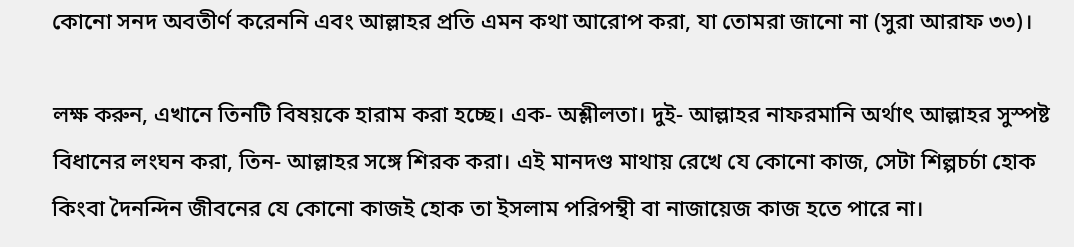কোনো সনদ অবতীর্ণ করেননি এবং আল্লাহর প্রতি এমন কথা আরোপ করা, যা তোমরা জানো না (সুরা আরাফ ৩৩)।

লক্ষ করুন, এখানে তিনটি বিষয়কে হারাম করা হচ্ছে। এক- অশ্লীলতা। দুই- আল্লাহর নাফরমানি অর্থাৎ আল্লাহর সুস্পষ্ট বিধানের লংঘন করা, তিন- আল্লাহর সঙ্গে শিরক করা। এই মানদণ্ড মাথায় রেখে যে কোনো কাজ, সেটা শিল্পচর্চা হোক কিংবা দৈনন্দিন জীবনের যে কোনো কাজই হোক তা ইসলাম পরিপন্থী বা নাজায়েজ কাজ হতে পারে না।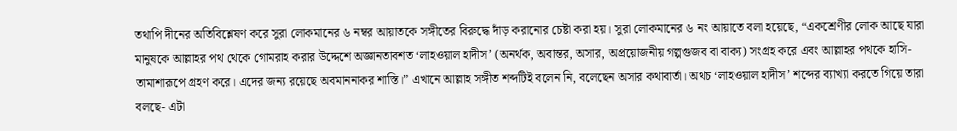তথাপি দীনের অতিবিশ্লেষণ করে সুরা লোকমানের ৬ নম্বর আয়াতকে সঙ্গীতের বিরুদ্ধে দাঁড় করানোর চেষ্টা করা হয়। সুরা লোকমানের ৬ নং আয়াতে বলা হয়েছে, “একশ্রেণীর লোক আছে যারা মানুষকে আল্লাহর পথ থেকে গোমরাহ করার উদ্দেশে অজ্ঞানতাবশত ‘লাহওয়াল হাদীস’ (অনর্থক, অবান্তর, অসার, অপ্রয়োজনীয় গল্পগুজব বা বাক্য) সংগ্রহ করে এবং আল্লাহর পথকে হাসি-তামাশারূপে গ্রহণ করে। এদের জন্য রয়েছে অবমাননাকর শাস্তি।” এখানে আল্লাহ সঙ্গীত শব্দটিই বলেন নি, বলেছেন অসার কথাবার্তা। অথচ ‘লাহওয়াল হাদীস’ শব্দের ব্যাখ্যা করতে গিয়ে তারা বলছে- এটা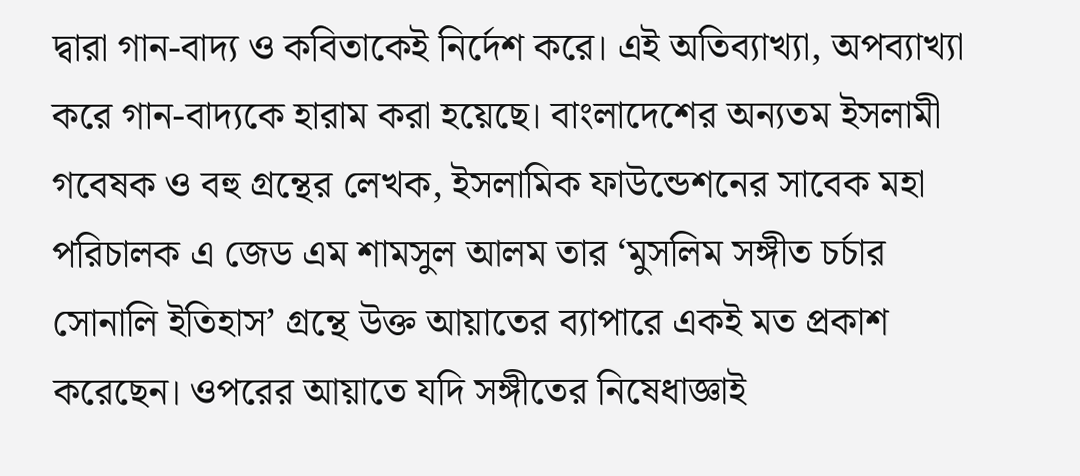দ্বারা গান-বাদ্য ও কবিতাকেই নির্দেশ করে। এই অতিব্যাখ্যা, অপব্যাখ্যা করে গান-বাদ্যকে হারাম করা হয়েছে। বাংলাদেশের অন্যতম ইসলামী গবেষক ও বহু গ্রন্থের লেখক, ইসলামিক ফাউন্ডেশনের সাবেক মহা পরিচালক এ জেড এম শামসুল আলম তার ‘মুসলিম সঙ্গীত চর্চার সোনালি ইতিহাস’ গ্রন্থে উক্ত আয়াতের ব্যাপারে একই মত প্রকাশ করেছেন। ওপরের আয়াতে যদি সঙ্গীতের নিষেধাজ্ঞাই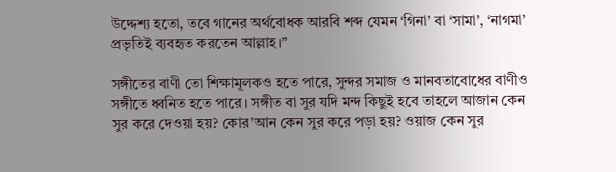উদ্দেশ্য হতো, তবে গানের অর্থবোধক আরবি শব্দ যেমন ‘গিনা’ বা ‘সামা’, ‘নাগমা’ প্রভৃতিই ব্যবহৃত করতেন আল্লাহ।”

সঙ্গীতের বাণী তো শিক্ষামূলকও হতে পারে, সুন্দর সমাজ ও মানবতাবোধের বাণীও সঙ্গীতে ধ্বনিত হতে পারে। সঙ্গীত বা সুর যদি মন্দ কিছুই হবে তাহলে আজান কেন সুর করে দেওয়া হয়? কোর’আন কেন সুর করে পড়া হয়? ওয়াজ কেন সুর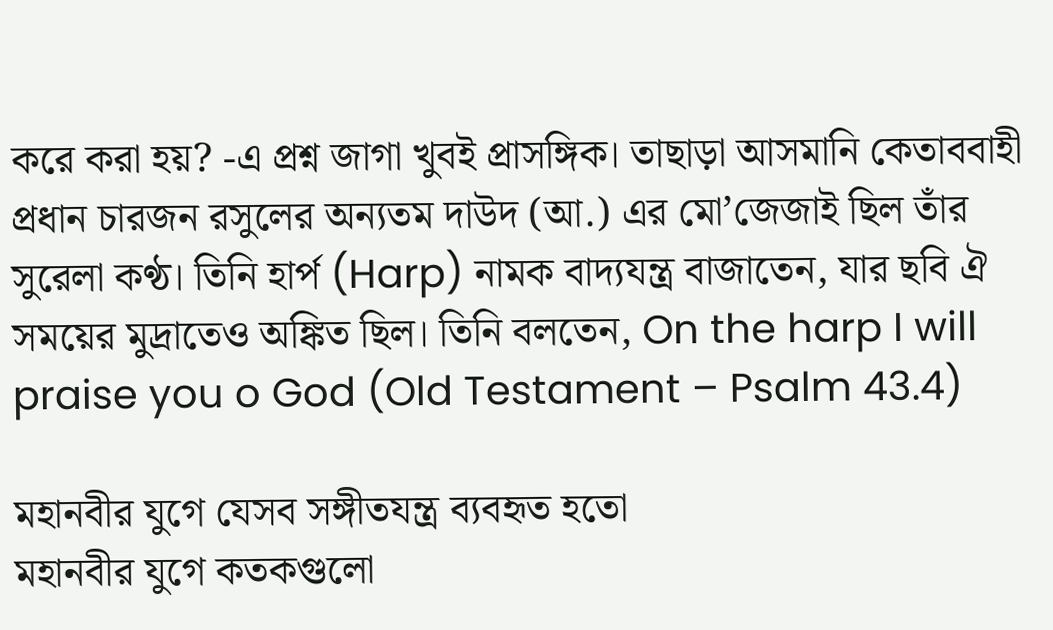করে করা হয়? -এ প্রশ্ন জাগা খুবই প্রাসঙ্গিক। তাছাড়া আসমানি কেতাববাহী প্রধান চারজন রসুলের অন্যতম দাউদ (আ.) এর মো’জেজাই ছিল তাঁর সুরেলা কণ্ঠ। তিনি হার্প (Harp) নামক বাদ্যযন্ত্র বাজাতেন, যার ছবি ঐ সময়ের মুদ্রাতেও অঙ্কিত ছিল। তিনি বলতেন, On the harp I will praise you o God (Old Testament – Psalm 43.4)

মহানবীর যুগে যেসব সঙ্গীতযন্ত্র ব্যবহৃত হতো
মহানবীর যুগে কতকগুলো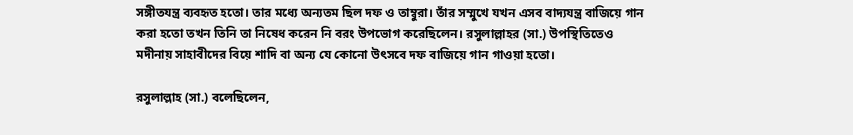সঙ্গীতযন্ত্র ব্যবহৃত হতো। তার মধ্যে অন্যতম ছিল দফ ও তাম্বুরা। তাঁর সম্মুখে যখন এসব বাদ্যযন্ত্র বাজিয়ে গান করা হতো তখন তিনি তা নিষেধ করেন নি বরং উপভোগ করেছিলেন। রসুলাল্লাহর (সা.) উপস্থিতিতেও মদীনায় সাহাবীদের বিয়ে শাদি বা অন্য যে কোনো উৎসবে দফ বাজিয়ে গান গাওয়া হতো।

রসুলাল্লাহ (সা.) বলেছিলেন,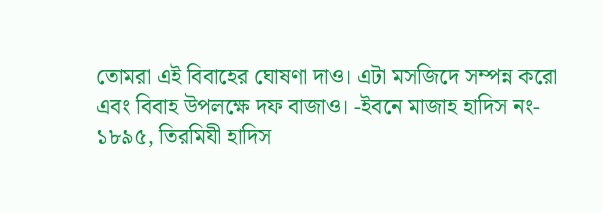তোমরা এই বিবাহের ঘোষণা দাও। এটা মসজিদে সম্পন্ন করো এবং বিবাহ উপলক্ষে দফ বাজাও। -ইবনে মাজাহ হাদিস নং- ১৮৯৫, তিরমিযী হাদিস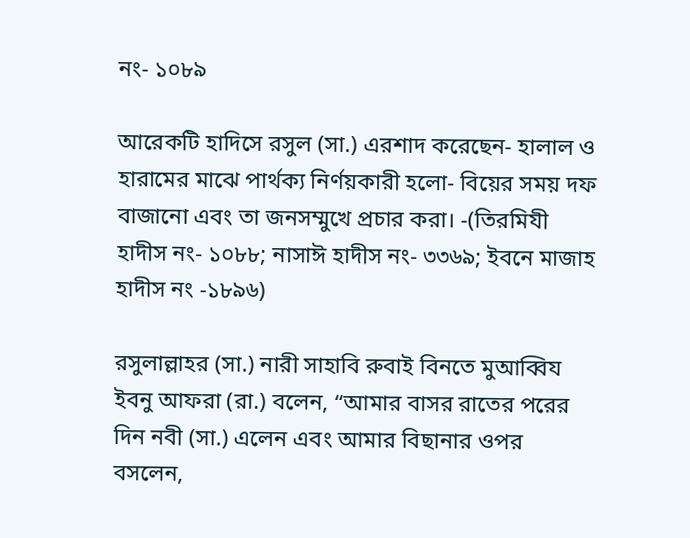নং- ১০৮৯

আরেকটি হাদিসে রসুল (সা.) এরশাদ করেছেন- হালাল ও হারামের মাঝে পার্থক্য নির্ণয়কারী হলো- বিয়ের সময় দফ বাজানো এবং তা জনসম্মুখে প্রচার করা। -(তিরমিযী হাদীস নং- ১০৮৮; নাসাঈ হাদীস নং- ৩৩৬৯; ইবনে মাজাহ হাদীস নং -১৮৯৬)

রসুলাল্লাহর (সা.) নারী সাহাবি রুবাই বিনতে মুআব্বিয ইবনু আফরা (রা.) বলেন, “আমার বাসর রাতের পরের দিন নবী (সা.) এলেন এবং আমার বিছানার ওপর বসলেন,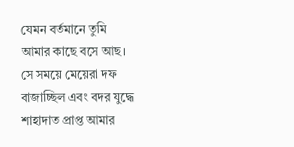যেমন বর্তমানে তুমি আমার কাছে বসে আছ। সে সময়ে মেয়েরা দফ বাজাচ্ছিল এবং বদর যুদ্ধে শাহাদাত প্রাপ্ত আমার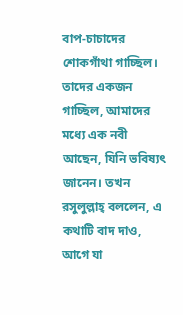বাপ-চাচাদের শোকগাঁথা গাচ্ছিল। তাদের একজন গাচ্ছিল, আমাদের মধ্যে এক নবী আছেন, যিনি ভবিষ্যৎ জানেন। তখন রসুলুল্লাহ্ বললেন, এ কথাটি বাদ দাও, আগে যা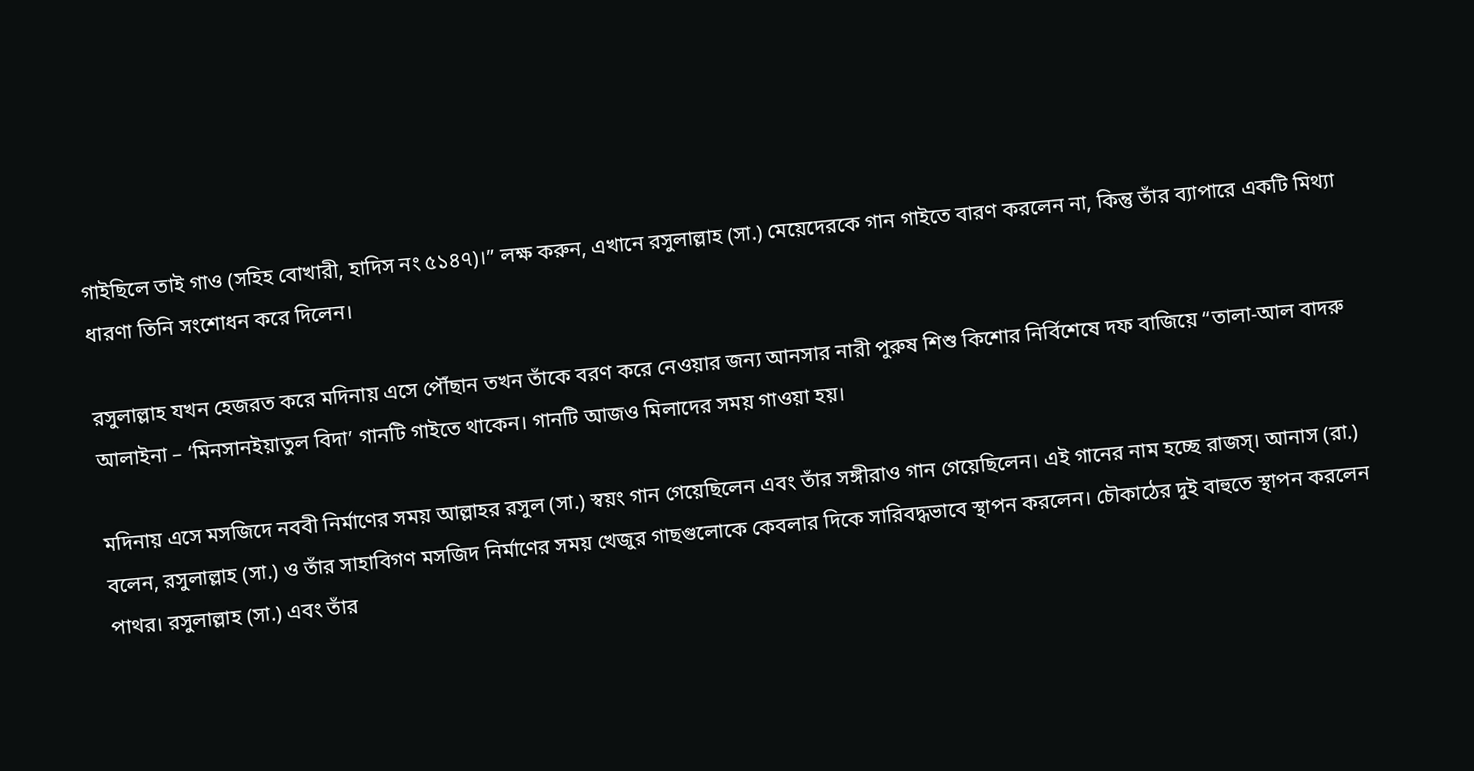গাইছিলে তাই গাও (সহিহ বোখারী, হাদিস নং ৫১৪৭)।” লক্ষ করুন, এখানে রসুলাল্লাহ (সা.) মেয়েদেরকে গান গাইতে বারণ করলেন না, কিন্তু তাঁর ব্যাপারে একটি মিথ্যা ধারণা তিনি সংশোধন করে দিলেন।

রসুলাল্লাহ যখন হেজরত করে মদিনায় এসে পৌঁছান তখন তাঁকে বরণ করে নেওয়ার জন্য আনসার নারী পুরুষ শিশু কিশোর নির্বিশেষে দফ বাজিয়ে “তালা-আল বাদরু আলাইনা – ‘মিনসানইয়াতুল বিদা’ গানটি গাইতে থাকেন। গানটি আজও মিলাদের সময় গাওয়া হয়।

মদিনায় এসে মসজিদে নববী নির্মাণের সময় আল্লাহর রসুল (সা.) স্বয়ং গান গেয়েছিলেন এবং তাঁর সঙ্গীরাও গান গেয়েছিলেন। এই গানের নাম হচ্ছে রাজস্। আনাস (রা.) বলেন, রসুলাল্লাহ (সা.) ও তাঁর সাহাবিগণ মসজিদ নির্মাণের সময় খেজুর গাছগুলোকে কেবলার দিকে সারিবদ্ধভাবে স্থাপন করলেন। চৌকাঠের দুই বাহুতে স্থাপন করলেন পাথর। রসুলাল্লাহ (সা.) এবং তাঁর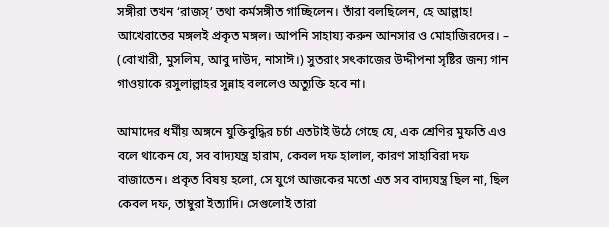সঙ্গীরা তখন ‘রাজস্’ তথা কর্মসঙ্গীত গাচ্ছিলেন। তাঁরা বলছিলেন, হে আল্লাহ! আখেরাতের মঙ্গলই প্রকৃত মঙ্গল। আপনি সাহায্য করুন আনসার ও মোহাজিরদের। – (বোখারী, মুসলিম, আবু দাউদ, নাসাঈ।) সুতরাং সৎকাজের উদ্দীপনা সৃষ্টির জন্য গান গাওয়াকে রসুলাল্লাহর সুন্নাহ বললেও অত্যুক্তি হবে না।

আমাদের ধর্মীয় অঙ্গনে যুক্তিবুদ্ধির চর্চা এতটাই উঠে গেছে যে, এক শ্রেণির মুফতি এও বলে থাকেন যে, সব বাদ্যযন্ত্র হারাম, কেবল দফ হালাল, কারণ সাহাবিরা দফ বাজাতেন। প্রকৃত বিষয় হলো, সে যুগে আজকের মতো এত সব বাদ্যযন্ত্র ছিল না, ছিল কেবল দফ, তাম্বুরা ইত্যাদি। সেগুলোই তারা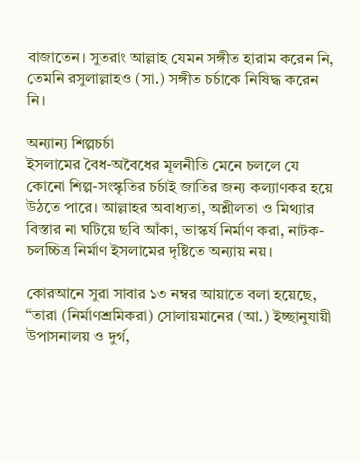বাজাতেন। সুতরাং আল্লাহ যেমন সঙ্গীত হারাম করেন নি, তেমনি রসুলাল্লাহও (সা.) সঙ্গীত চর্চাকে নিষিদ্ধ করেন নি।

অন্যান্য শিল্পচর্চা
ইসলামের বৈধ-অবৈধের মূলনীতি মেনে চললে যে কোনো শিল্প-সংস্কৃতির চর্চাই জাতির জন্য কল্যাণকর হয়ে উঠতে পারে। আল্লাহর অবাধ্যতা, অশ্লীলতা ও মিথ্যার বিস্তার না ঘটিয়ে ছবি আঁকা, ভাস্কর্য নির্মাণ করা, নাটক-চলচ্চিত্র নির্মাণ ইসলামের দৃষ্টিতে অন্যায় নয়।

কোরআনে সুরা সাবার ১৩ নম্বর আয়াতে বলা হয়েছে, “তারা (নির্মাণশ্রমিকরা) সোলায়মানের (আ.) ইচ্ছানুযায়ী উপাসনালয় ও দুর্গ,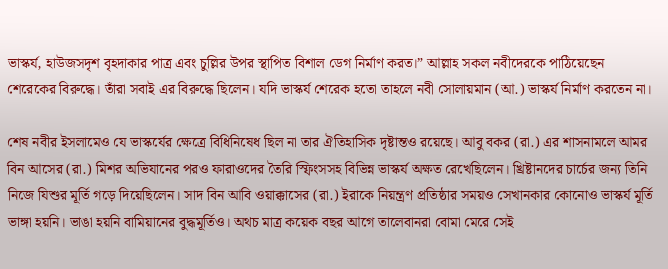ভাস্কর্য, হাউজসদৃশ বৃহদাকার পাত্র এবং চুল্লির উপর স্থাপিত বিশাল ডেগ নির্মাণ করত।” আল্লাহ সকল নবীদেরকে পাঠিয়েছেন শেরেকের বিরুদ্ধে। তাঁরা সবাই এর বিরুদ্ধে ছিলেন। যদি ভাস্কর্য শেরেক হতো তাহলে নবী সোলায়মান (আ.) ভাস্কর্য নির্মাণ করতেন না।

শেষ নবীর ইসলামেও যে ভাস্কর্যের ক্ষেত্রে বিধিনিষেধ ছিল না তার ঐতিহাসিক দৃষ্টান্তও রয়েছে। আবু বকর (রা.) এর শাসনামলে আমর বিন আসের (রা.) মিশর অভিযানের পরও ফারাওদের তৈরি স্ফিংসসহ বিভিন্ন ভাস্কর্য অক্ষত রেখেছিলেন। খ্রিষ্টানদের চার্চের জন্য তিনি নিজে যিশুর মূর্তি গড়ে দিয়েছিলেন। সাদ বিন আবি ওয়াক্কাসের (রা.) ইরাকে নিয়ন্ত্রণ প্রতিষ্ঠার সময়ও সেখানকার কোনোও ভাস্কর্য মূর্তি ভাঙ্গা হয়নি। ভাঙা হয়নি বামিয়ানের বুদ্ধমূর্তিও। অথচ মাত্র কয়েক বছর আগে তালেবানরা বোমা মেরে সেই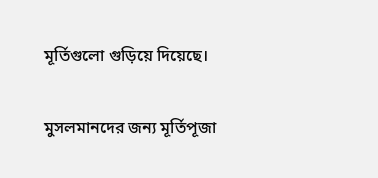মূর্তিগুলো গুড়িয়ে দিয়েছে।

মুসলমানদের জন্য মূর্তিপূজা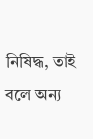নিষিদ্ধ, তাই বলে অন্য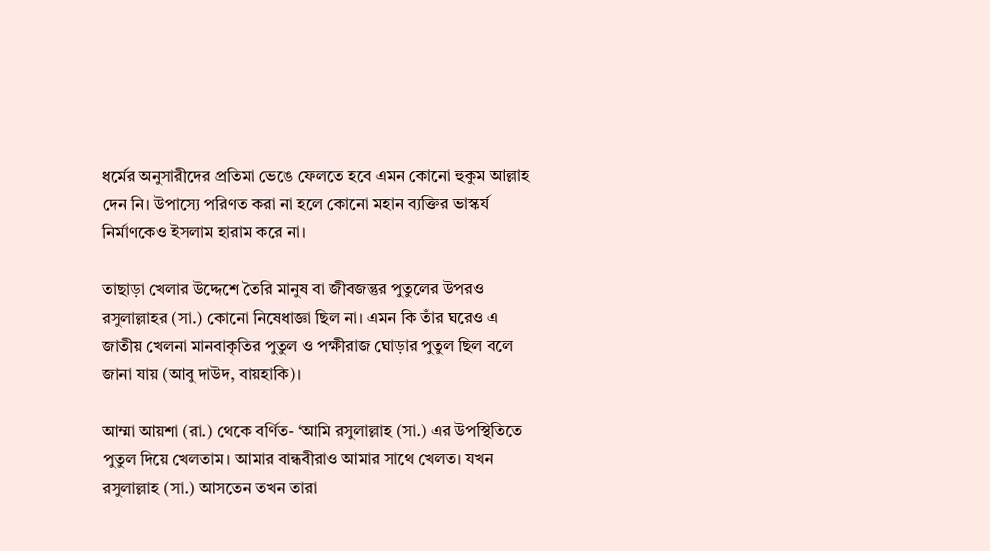ধর্মের অনুসারীদের প্রতিমা ভেঙে ফেলতে হবে এমন কোনো হুকুম আল্লাহ দেন নি। উপাস্যে পরিণত করা না হলে কোনো মহান ব্যক্তির ভাস্কর্য নির্মাণকেও ইসলাম হারাম করে না।

তাছাড়া খেলার উদ্দেশে তৈরি মানুষ বা জীবজন্তুর পুতুলের উপরও রসুলাল্লাহর (সা.) কোনো নিষেধাজ্ঞা ছিল না। এমন কি তাঁর ঘরেও এ জাতীয় খেলনা মানবাকৃতির পুতুল ও পক্ষীরাজ ঘোড়ার পুতুল ছিল বলে জানা যায় (আবু দাউদ, বায়হাকি)।

আম্মা আয়শা (রা.) থেকে বর্ণিত- ‘আমি রসুলাল্লাহ (সা.) এর উপস্থিতিতে পুতুল দিয়ে খেলতাম। আমার বান্ধবীরাও আমার সাথে খেলত। যখন রসুলাল্লাহ (সা.) আসতেন তখন তারা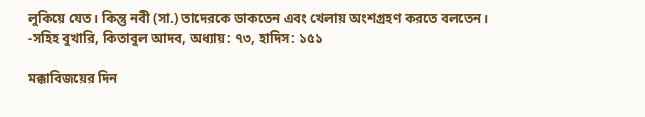লুকিয়ে যেত। কিন্তু নবী (সা.) তাদেরকে ডাকতেন এবং খেলায় অংশগ্রহণ করতে বলতেন। -সহিহ বুখারি, কিতাবুল আদব, অধ্যায়: ৭৩, হাদিস: ১৫১

মক্কাবিজয়ের দিন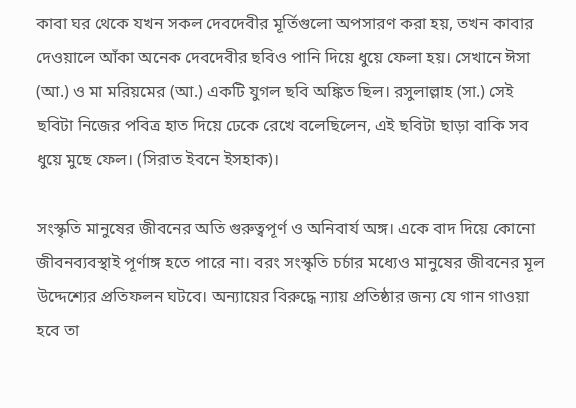কাবা ঘর থেকে যখন সকল দেবদেবীর মূর্তিগুলো অপসারণ করা হয়, তখন কাবার দেওয়ালে আঁকা অনেক দেবদেবীর ছবিও পানি দিয়ে ধুয়ে ফেলা হয়। সেখানে ঈসা (আ.) ও মা মরিয়মের (আ.) একটি যুগল ছবি অঙ্কিত ছিল। রসুলাল্লাহ (সা.) সেই ছবিটা নিজের পবিত্র হাত দিয়ে ঢেকে রেখে বলেছিলেন, এই ছবিটা ছাড়া বাকি সব ধুয়ে মুছে ফেল। (সিরাত ইবনে ইসহাক)।

সংস্কৃতি মানুষের জীবনের অতি গুরুত্বপূর্ণ ও অনিবার্য অঙ্গ। একে বাদ দিয়ে কোনো জীবনব্যবস্থাই পূর্ণাঙ্গ হতে পারে না। বরং সংস্কৃতি চর্চার মধ্যেও মানুষের জীবনের মূল উদ্দেশ্যের প্রতিফলন ঘটবে। অন্যায়ের বিরুদ্ধে ন্যায় প্রতিষ্ঠার জন্য যে গান গাওয়া হবে তা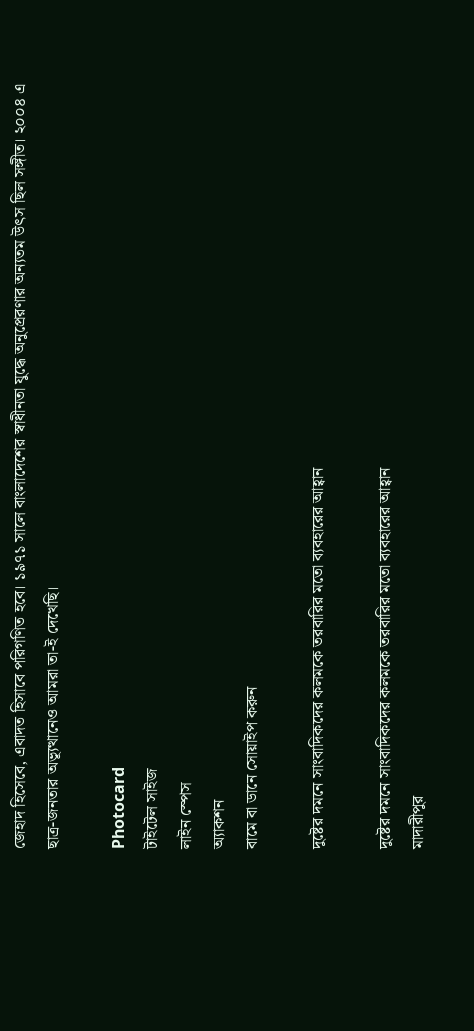জেহাদ হিসেবে, এবাদত হিসাবে পরিগণিত হবে। ১৯৭১ সালে বাংলাদেশের স্বাধীনতা যুদ্ধে অনুপ্রেরণার অন্যতম উৎস ছিল সঙ্গীত। ২০০৪ এ ছাত্র-জনতার অভ্যূত্থানেও আমরা তা-ই দেখেছি।

Photocard
টাইটেল সাইজ
লাইন স্পেস
অ্যাকশন
বামে বা ডানে সোয়াইপ করুন

দুষ্টের দমনে সাংবাদিকদের কলমকে তরবারির মতো ব্যবহারের আহ্বান

দুষ্টের দমনে সাংবাদিকদের কলমকে তরবারির মতো ব্যবহারের আহ্বান
মাদারীপুর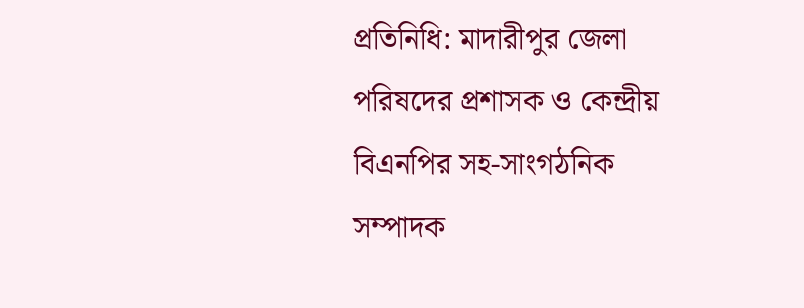প্রতিনিধি: মাদারীপুর জেলা পরিষদের প্রশাসক ও কেন্দ্রীয় বিএনপির সহ-সাংগঠনিক সম্পাদক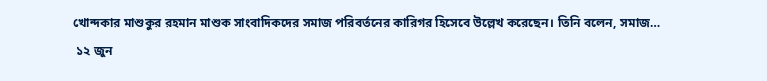খোন্দকার মাশুকুর রহমান মাশুক সাংবাদিকদের সমাজ পরিবর্তনের কারিগর হিসেবে উল্লেখ করেছেন। তিনি বলেন, সমাজ…
 ১২ জুন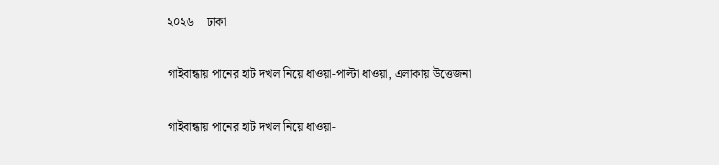২০২৬    ঢাকা

গাইবান্ধায় পানের হাট দখল নিয়ে ধাওয়া-পাল্টা ধাওয়া, এলাকায় উত্তেজনা

গাইবান্ধায় পানের হাট দখল নিয়ে ধাওয়া-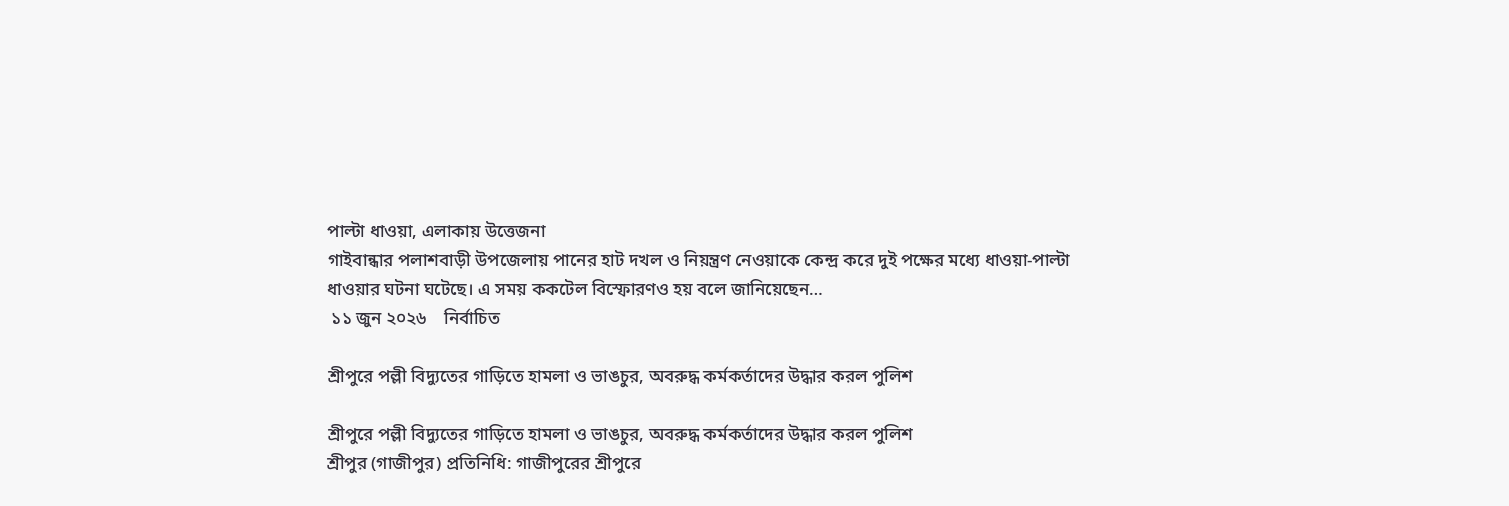পাল্টা ধাওয়া, এলাকায় উত্তেজনা
গাইবান্ধার পলাশবাড়ী উপজেলায় পানের হাট দখল ও নিয়ন্ত্রণ নেওয়াকে কেন্দ্র করে দুই পক্ষের মধ্যে ধাওয়া-পাল্টা ধাওয়ার ঘটনা ঘটেছে। এ সময় ককটেল বিস্ফোরণও হয় বলে জানিয়েছেন…
 ১১ জুন ২০২৬    নির্বাচিত

শ্রীপুরে পল্লী বিদ্যুতের গাড়িতে হামলা ও ভাঙচুর, অবরুদ্ধ কর্মকর্তাদের উদ্ধার করল পুলিশ

শ্রীপুরে পল্লী বিদ্যুতের গাড়িতে হামলা ও ভাঙচুর, অবরুদ্ধ কর্মকর্তাদের উদ্ধার করল পুলিশ
শ্রীপুর (গাজীপুর) প্রতিনিধি: গাজীপুরের শ্রীপুরে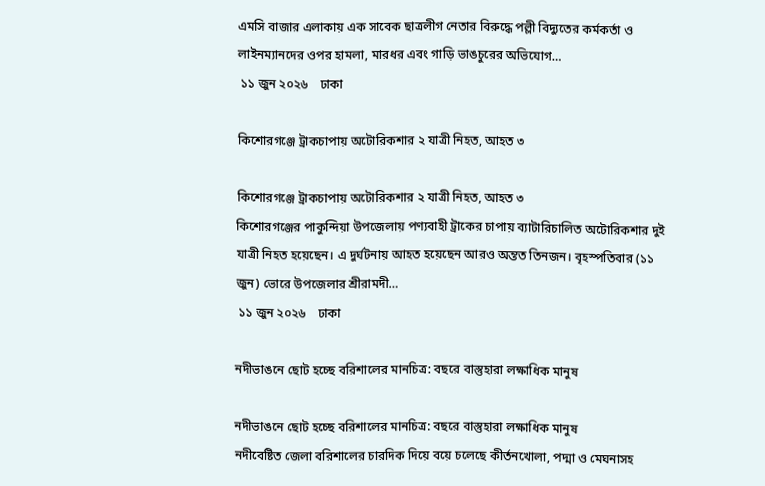এমসি বাজার এলাকায় এক সাবেক ছাত্রলীগ নেতার বিরুদ্ধে পল্লী বিদ্যুতের কর্মকর্তা ও লাইনম্যানদের ওপর হামলা, মারধর এবং গাড়ি ভাঙচুরের অভিযোগ…
 ১১ জুন ২০২৬    ঢাকা

কিশোরগঞ্জে ট্রাকচাপায় অটোরিকশার ২ যাত্রী নিহত, আহত ৩

কিশোরগঞ্জে ট্রাকচাপায় অটোরিকশার ২ যাত্রী নিহত, আহত ৩
কিশোরগঞ্জের পাকুন্দিয়া উপজেলায় পণ্যবাহী ট্রাকের চাপায় ব্যাটারিচালিত অটোরিকশার দুই যাত্রী নিহত হয়েছেন। এ দুর্ঘটনায় আহত হয়েছেন আরও অন্তত তিনজন। বৃহস্পতিবার (১১ জুন) ভোরে উপজেলার শ্রীরামদী…
 ১১ জুন ২০২৬    ঢাকা

নদীভাঙনে ছোট হচ্ছে বরিশালের মানচিত্র: বছরে বাস্তুহারা লক্ষাধিক মানুষ

নদীভাঙনে ছোট হচ্ছে বরিশালের মানচিত্র: বছরে বাস্তুহারা লক্ষাধিক মানুষ
নদীবেষ্টিত জেলা বরিশালের চারদিক দিয়ে বয়ে চলেছে কীর্তনখোলা, পদ্মা ও মেঘনাসহ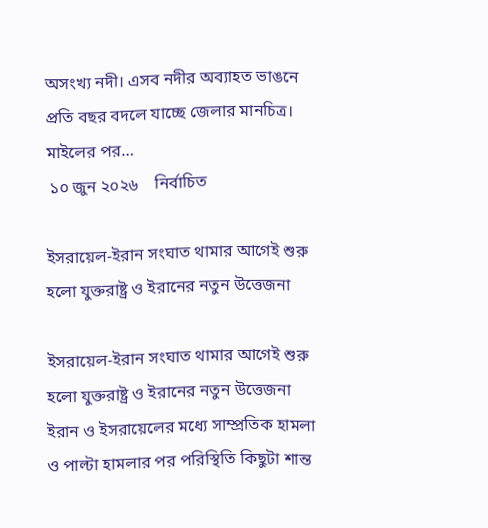অসংখ্য নদী। এসব নদীর অব্যাহত ভাঙনে প্রতি বছর বদলে যাচ্ছে জেলার মানচিত্র। মাইলের পর…
 ১০ জুন ২০২৬    নির্বাচিত

ইসরায়েল-ইরান সংঘাত থামার আগেই শুরু হলো যুক্তরাষ্ট্র ও ইরানের নতুন উত্তেজনা

ইসরায়েল-ইরান সংঘাত থামার আগেই শুরু হলো যুক্তরাষ্ট্র ও ইরানের নতুন উত্তেজনা
ইরান ও ইসরায়েলের মধ্যে সাম্প্রতিক হামলা ও পাল্টা হামলার পর পরিস্থিতি কিছুটা শান্ত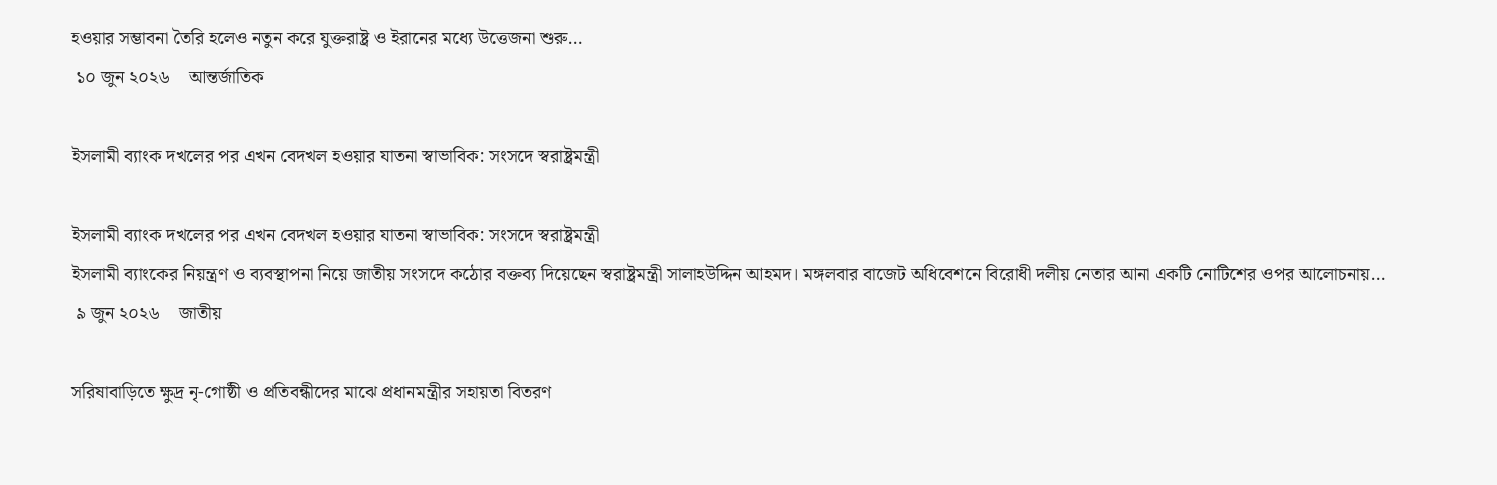হওয়ার সম্ভাবনা তৈরি হলেও নতুন করে যুক্তরাষ্ট্র ও ইরানের মধ্যে উত্তেজনা শুরু…
 ১০ জুন ২০২৬    আন্তর্জাতিক

ইসলামী ব্যাংক দখলের পর এখন বেদখল হওয়ার যাতনা স্বাভাবিক: সংসদে স্বরাষ্ট্রমন্ত্রী

ইসলামী ব্যাংক দখলের পর এখন বেদখল হওয়ার যাতনা স্বাভাবিক: সংসদে স্বরাষ্ট্রমন্ত্রী
ইসলামী ব্যাংকের নিয়ন্ত্রণ ও ব্যবস্থাপনা নিয়ে জাতীয় সংসদে কঠোর বক্তব্য দিয়েছেন স্বরাষ্ট্রমন্ত্রী সালাহউদ্দিন আহমদ। মঙ্গলবার বাজেট অধিবেশনে বিরোধী দলীয় নেতার আনা একটি নোটিশের ওপর আলোচনায়…
 ৯ জুন ২০২৬    জাতীয়

সরিষাবাড়িতে ক্ষুদ্র নৃ-গোষ্ঠী ও প্রতিবন্ধীদের মাঝে প্রধানমন্ত্রীর সহায়তা বিতরণ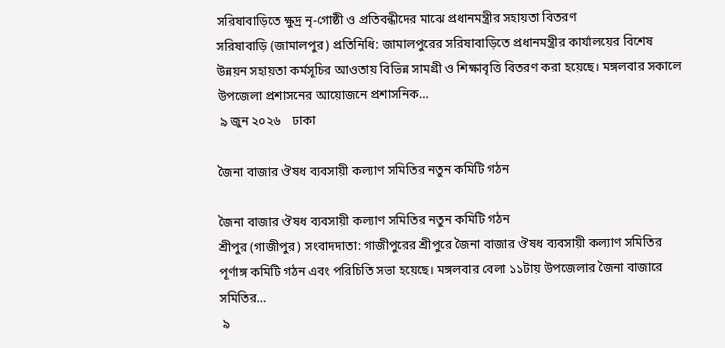সরিষাবাড়িতে ক্ষুদ্র নৃ-গোষ্ঠী ও প্রতিবন্ধীদের মাঝে প্রধানমন্ত্রীর সহায়তা বিতরণ
সরিষাবাড়ি (জামালপুর) প্রতিনিধি: জামালপুরের সরিষাবাড়িতে প্রধানমন্ত্রীর কার্যালয়ের বিশেষ উন্নয়ন সহায়তা কর্মসূচির আওতায় বিভিন্ন সামগ্রী ও শিক্ষাবৃত্তি বিতরণ করা হয়েছে। মঙ্গলবার সকালে উপজেলা প্রশাসনের আয়োজনে প্রশাসনিক…
 ৯ জুন ২০২৬    ঢাকা

জৈনা বাজার ঔষধ ব্যবসায়ী কল্যাণ সমিতির নতুন কমিটি গঠন

জৈনা বাজার ঔষধ ব্যবসায়ী কল্যাণ সমিতির নতুন কমিটি গঠন
শ্রীপুর (গাজীপুর) সংবাদদাতা: গাজীপুরের শ্রীপুরে জৈনা বাজার ঔষধ ব্যবসায়ী কল্যাণ সমিতির পূর্ণাঙ্গ কমিটি গঠন এবং পরিচিতি সভা হয়েছে। মঙ্গলবার বেলা ১১টায় উপজেলার জৈনা বাজারে সমিতির…
 ৯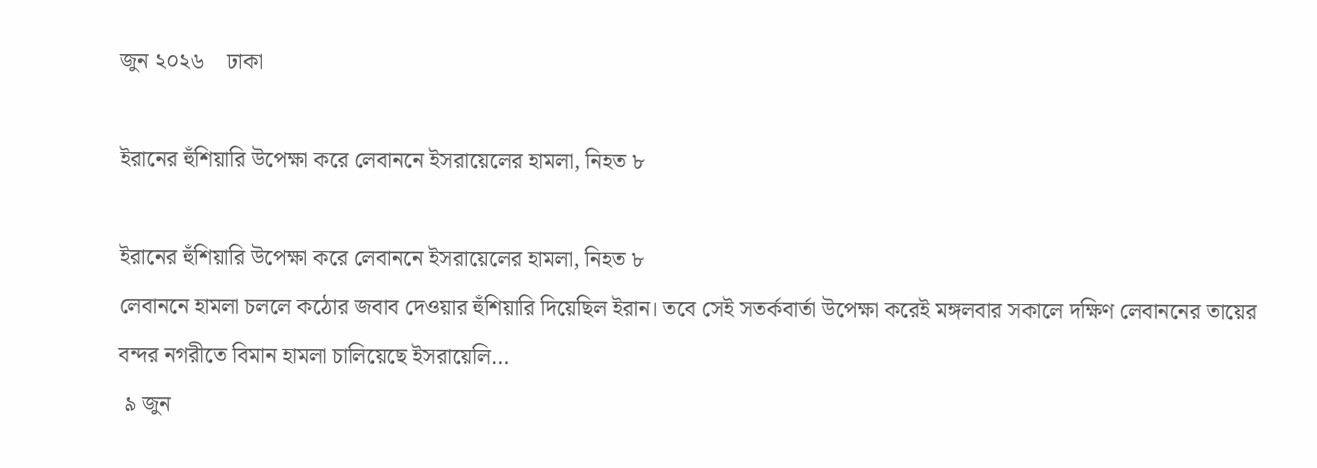জুন ২০২৬    ঢাকা

ইরানের হুঁশিয়ারি উপেক্ষা করে লেবাননে ইসরায়েলের হামলা, নিহত ৮

ইরানের হুঁশিয়ারি উপেক্ষা করে লেবাননে ইসরায়েলের হামলা, নিহত ৮
লেবাননে হামলা চললে কঠোর জবাব দেওয়ার হুঁশিয়ারি দিয়েছিল ইরান। তবে সেই সতর্কবার্তা উপেক্ষা করেই মঙ্গলবার সকালে দক্ষিণ লেবাননের তায়ের বন্দর নগরীতে বিমান হামলা চালিয়েছে ইসরায়েলি…
 ৯ জুন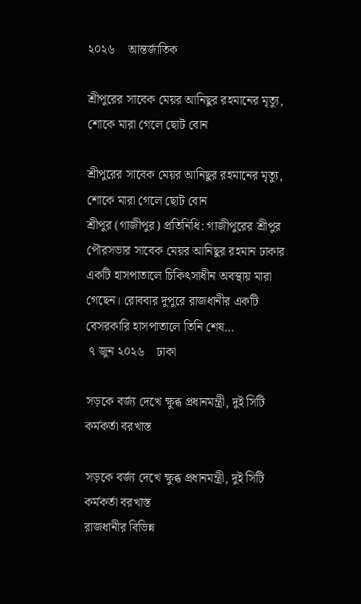২০২৬    আন্তর্জাতিক

শ্রীপুরের সাবেক মেয়র আনিছুর রহমানের মৃত্যু, শোকে মারা গেলে ছোট বোন

শ্রীপুরের সাবেক মেয়র আনিছুর রহমানের মৃত্যু, শোকে মারা গেলে ছোট বোন
শ্রীপুর (গাজীপুর) প্রতিনিধি: গাজীপুরের শ্রীপুর পৌরসভার সাবেক মেয়র আনিছুর রহমান ঢাকার একটি হাসপাতালে চিকিৎসাধীন অবস্থায় মারা গেছেন। রোববার দুপুরে রাজধানীর একটি বেসরকারি হাসপাতালে তিনি শেষ…
 ৭ জুন ২০২৬    ঢাকা

সড়কে বর্জ্য দেখে ক্ষুব্ধ প্রধানমন্ত্রী, দুই সিটি কর্মকর্তা বরখাস্ত

সড়কে বর্জ্য দেখে ক্ষুব্ধ প্রধানমন্ত্রী, দুই সিটি কর্মকর্তা বরখাস্ত
রাজধানীর বিভিন্ন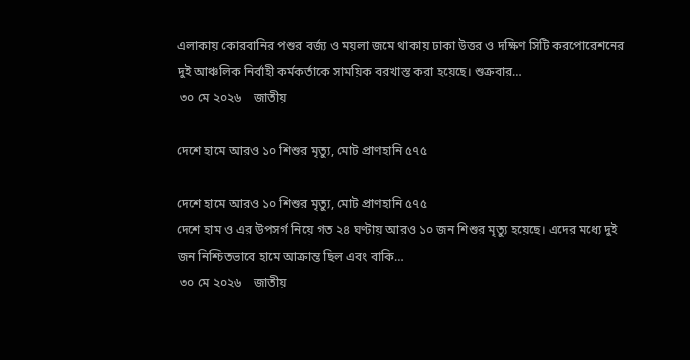এলাকায় কোরবানির পশুর বর্জ্য ও ময়লা জমে থাকায় ঢাকা উত্তর ও দক্ষিণ সিটি করপোরেশনের দুই আঞ্চলিক নির্বাহী কর্মকর্তাকে সাময়িক বরখাস্ত করা হয়েছে। শুক্রবার…
 ৩০ মে ২০২৬    জাতীয়

দেশে হামে আরও ১০ শিশুর মৃত্যু, মোট প্রাণহানি ৫৭৫

দেশে হামে আরও ১০ শিশুর মৃত্যু, মোট প্রাণহানি ৫৭৫
দেশে হাম ও এর উপসর্গ নিয়ে গত ২৪ ঘণ্টায় আরও ১০ জন শিশুর মৃত্যু হয়েছে। এদের মধ্যে দুই জন নিশ্চিতভাবে হামে আক্রান্ত ছিল এবং বাকি…
 ৩০ মে ২০২৬    জাতীয়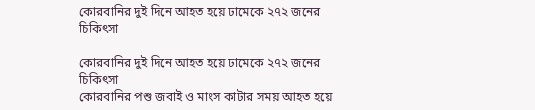কোরবানির দুই দিনে আহত হয়ে ঢামেকে ২৭২ জনের চিকিৎসা

কোরবানির দুই দিনে আহত হয়ে ঢামেকে ২৭২ জনের চিকিৎসা
কোরবানির পশু জবাই ও মাংস কাটার সময় আহত হয়ে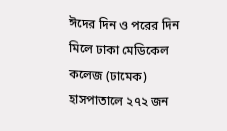ঈদের দিন ও পরের দিন মিলে ঢাকা মেডিকেল কলেজ (ঢামেক) হাসপাতালে ২৭২ জন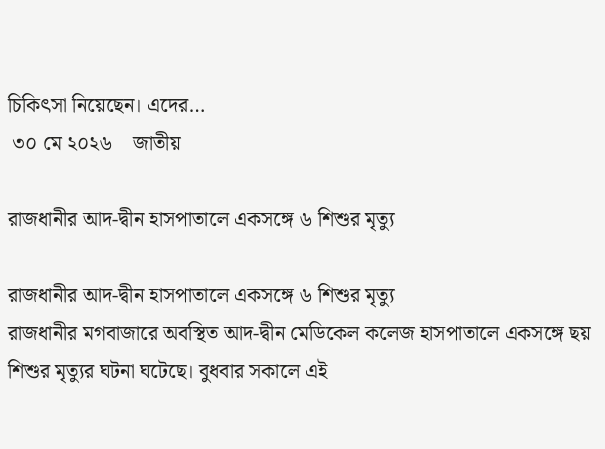চিকিৎসা নিয়েছেন। এদের…
 ৩০ মে ২০২৬    জাতীয়

রাজধানীর আদ-দ্বীন হাসপাতালে একসঙ্গে ৬ শিশুর মৃত্যু

রাজধানীর আদ-দ্বীন হাসপাতালে একসঙ্গে ৬ শিশুর মৃত্যু
রাজধানীর মগবাজারে অবস্থিত আদ-দ্বীন মেডিকেল কলেজ হাসপাতালে একসঙ্গে ছয় শিশুর মৃত্যুর ঘটনা ঘটেছে। বুধবার সকালে এই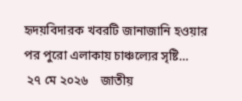হৃদয়বিদারক খবরটি জানাজানি হওয়ার পর পুরো এলাকায় চাঞ্চল্যের সৃষ্টি…
 ২৭ মে ২০২৬    জাতীয়